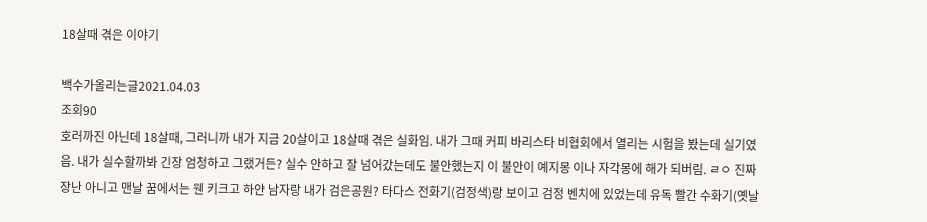18살때 겪은 이야기

백수가올리는글2021.04.03
조회90
호러까진 아닌데 18살때, 그러니까 내가 지금 20살이고 18살때 겪은 실화임. 내가 그때 커피 바리스타 비협회에서 열리는 시험을 봤는데 실기였음. 내가 실수할까봐 긴장 엄청하고 그랬거든? 실수 안하고 잘 넘어갔는데도 불안했는지 이 불안이 예지몽 이나 자각몽에 해가 되버림. ㄹㅇ 진짜 장난 아니고 맨날 꿈에서는 웬 키크고 하얀 남자랑 내가 검은공원? 타다스 전화기(검정색)랑 보이고 검정 벤치에 있었는데 유독 빨간 수화기(옛날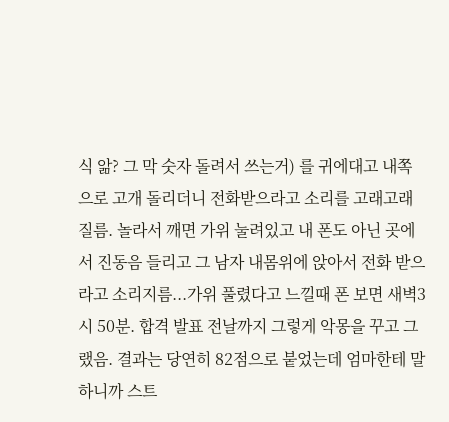식 앎? 그 막 숫자 돌려서 쓰는거) 를 귀에대고 내쪽으로 고개 돌리더니 전화받으라고 소리를 고래고래 질름. 놀라서 깨면 가위 눌려있고 내 폰도 아닌 곳에서 진동음 들리고 그 남자 내몸위에 앉아서 전화 받으라고 소리지름...가위 풀렸다고 느낄때 폰 보면 새벽3시 50분. 합격 발표 전날까지 그렇게 악몽을 꾸고 그랬음. 결과는 당연히 82점으로 붙었는데 엄마한테 말하니까 스트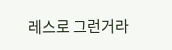레스로 그런거라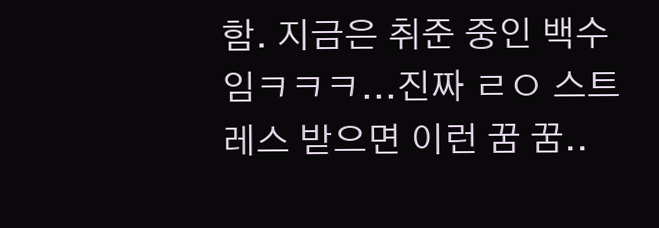함. 지금은 취준 중인 백수임ㅋㅋㅋ...진짜 ㄹㅇ 스트레스 받으면 이런 꿈 꿈..